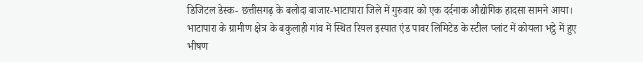डिजिटल डेस्क- छत्तीसगढ़ के बलोदा बाजार-भाटापारा जिले में गुरुवार को एक दर्दनाक औद्योगिक हादसा सामने आया। भाटापारा के ग्रामीण क्षेत्र के बकुलाही गांव में स्थित रियल इस्पात एंड पावर लिमिटेड के स्टील प्लांट में कोयला भट्ठे में हुए भीषण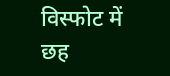विस्फोट में छह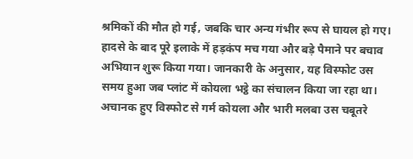श्रमिकों की मौत हो गई, जबकि चार अन्य गंभीर रूप से घायल हो गए। हादसे के बाद पूरे इलाके में हड़कंप मच गया और बड़े पैमाने पर बचाव अभियान शुरू किया गया। जानकारी के अनुसार, यह विस्फोट उस समय हुआ जब प्लांट में कोयला भट्ठे का संचालन किया जा रहा था। अचानक हुए विस्फोट से गर्म कोयला और भारी मलबा उस चबूतरे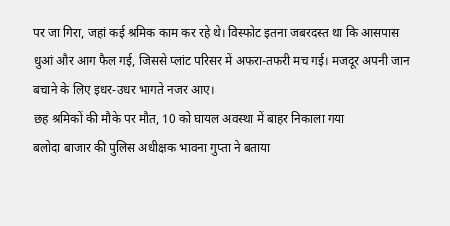पर जा गिरा, जहां कई श्रमिक काम कर रहे थे। विस्फोट इतना जबरदस्त था कि आसपास धुआं और आग फैल गई, जिससे प्लांट परिसर में अफरा-तफरी मच गई। मजदूर अपनी जान बचाने के लिए इधर-उधर भागते नजर आए।
छह श्रमिकों की मौके पर मौत, 10 को घायल अवस्था में बाहर निकाला गया
बलोदा बाजार की पुलिस अधीक्षक भावना गुप्ता ने बताया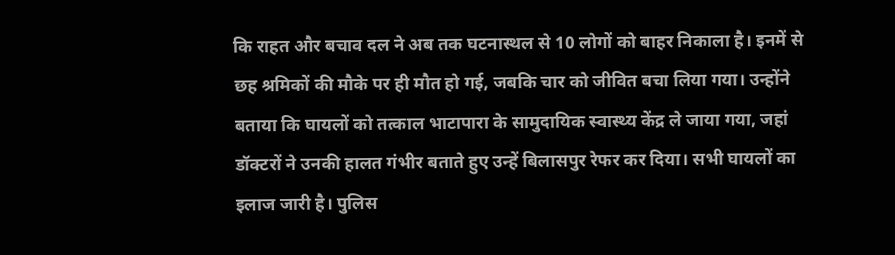कि राहत और बचाव दल ने अब तक घटनास्थल से 10 लोगों को बाहर निकाला है। इनमें से छह श्रमिकों की मौके पर ही मौत हो गई, जबकि चार को जीवित बचा लिया गया। उन्होंने बताया कि घायलों को तत्काल भाटापारा के सामुदायिक स्वास्थ्य केंद्र ले जाया गया, जहां डॉक्टरों ने उनकी हालत गंभीर बताते हुए उन्हें बिलासपुर रेफर कर दिया। सभी घायलों का इलाज जारी है। पुलिस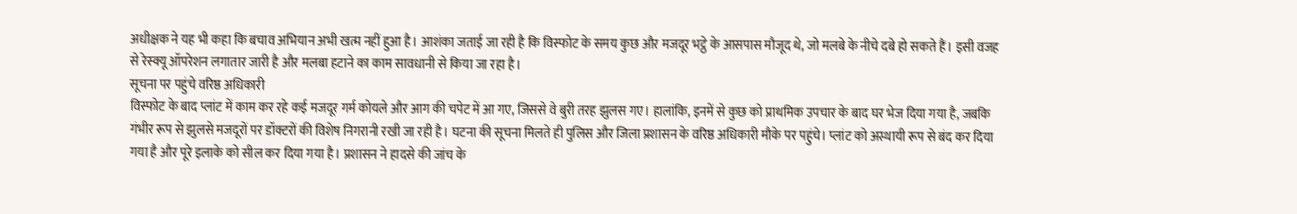अधीक्षक ने यह भी कहा कि बचाव अभियान अभी खत्म नहीं हुआ है। आशंका जताई जा रही है कि विस्फोट के समय कुछ और मजदूर भट्ठे के आसपास मौजूद थे, जो मलबे के नीचे दबे हो सकते हैं। इसी वजह से रेस्क्यू ऑपरेशन लगातार जारी है और मलबा हटाने का काम सावधानी से किया जा रहा है।
सूचना पर पहुंचे वरिष्ठ अधिकारी
विस्फोट के बाद प्लांट में काम कर रहे कई मजदूर गर्म कोयले और आग की चपेट में आ गए, जिससे वे बुरी तरह झुलस गए। हालांकि, इनमें से कुछ को प्राथमिक उपचार के बाद घर भेज दिया गया है, जबकि गंभीर रूप से झुलसे मजदूरों पर डॉक्टरों की विशेष निगरानी रखी जा रही है। घटना की सूचना मिलते ही पुलिस और जिला प्रशासन के वरिष्ठ अधिकारी मौके पर पहुंचे। प्लांट को अस्थायी रूप से बंद कर दिया गया है और पूरे इलाके को सील कर दिया गया है। प्रशासन ने हादसे की जांच के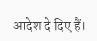आदेश दे दिए हैं।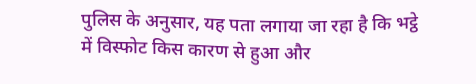पुलिस के अनुसार, यह पता लगाया जा रहा है कि भट्ठे में विस्फोट किस कारण से हुआ और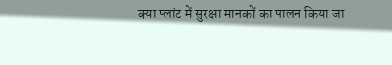क्या प्लांट में सुरक्षा मानकों का पालन किया जा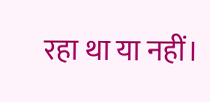रहा था या नहीं।